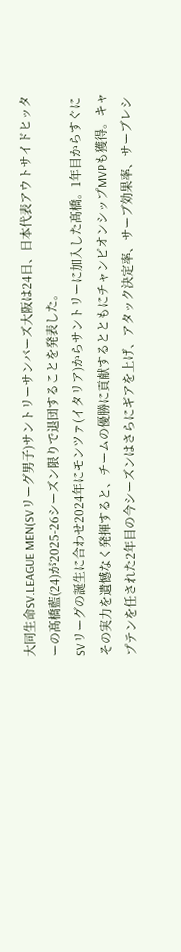大同生命SV.LEAGUE MEN(SVリーグ男子)サントリーサンバーズ大阪は24日、日本代表アウトサイドヒッターの髙橋藍(24)が2025-26シーズン限りで退団することを発表した。
SVリーグの誕生に合わせ2024年にモンツァ(イタリア)からサントリーに加入した髙橋。1年目からすぐにその実力を遺憾なく発揮すると、チームの優勝に貢献するとともにチャンピオンシップMVPも獲得。キャプテンを任された2年目の今シーズンはさらにギアを上げ、アタック決定率、サーブ効果率、サーブレシ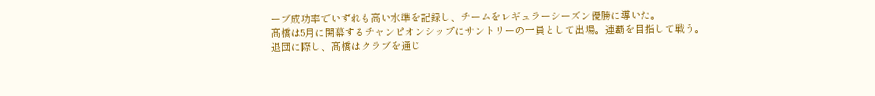ーブ成功率でいずれも高い水準を記録し、チームをレギュラーシーズン優勝に導いた。
髙橋は5月に開幕するチャンピオンシップにサントリーの一員として出場。連覇を目指して戦う。
退団に際し、髙橋はクラブを通じ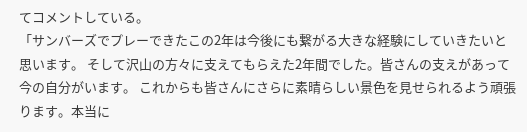てコメントしている。
「サンバーズでプレーできたこの2年は今後にも繋がる大きな経験にしていきたいと思います。 そして沢山の方々に支えてもらえた2年間でした。皆さんの支えがあって今の自分がいます。 これからも皆さんにさらに素晴らしい景色を見せられるよう頑張ります。本当に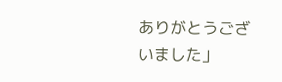ありがとうございました」